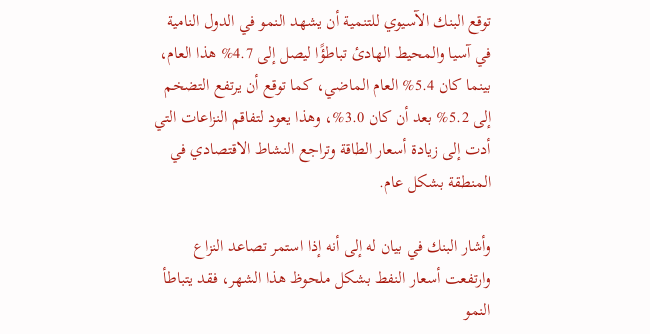توقع البنك الآسيوي للتنمية أن يشهد النمو في الدول النامية في آسيا والمحيط الهادئ تباطؤًا ليصل إلى 4.7% هذا العام، بينما كان 5.4% العام الماضي، كما توقع أن يرتفع التضخم إلى 5.2% بعد أن كان 3.0%، وهذا يعود لتفاقم النزاعات التي أدت إلى زيادة أسعار الطاقة وتراجع النشاط الاقتصادي في المنطقة بشكل عام.

وأشار البنك في بيان له إلى أنه إذا استمر تصاعد النزاع وارتفعت أسعار النفط بشكل ملحوظ هذا الشهر، فقد يتباطأ النمو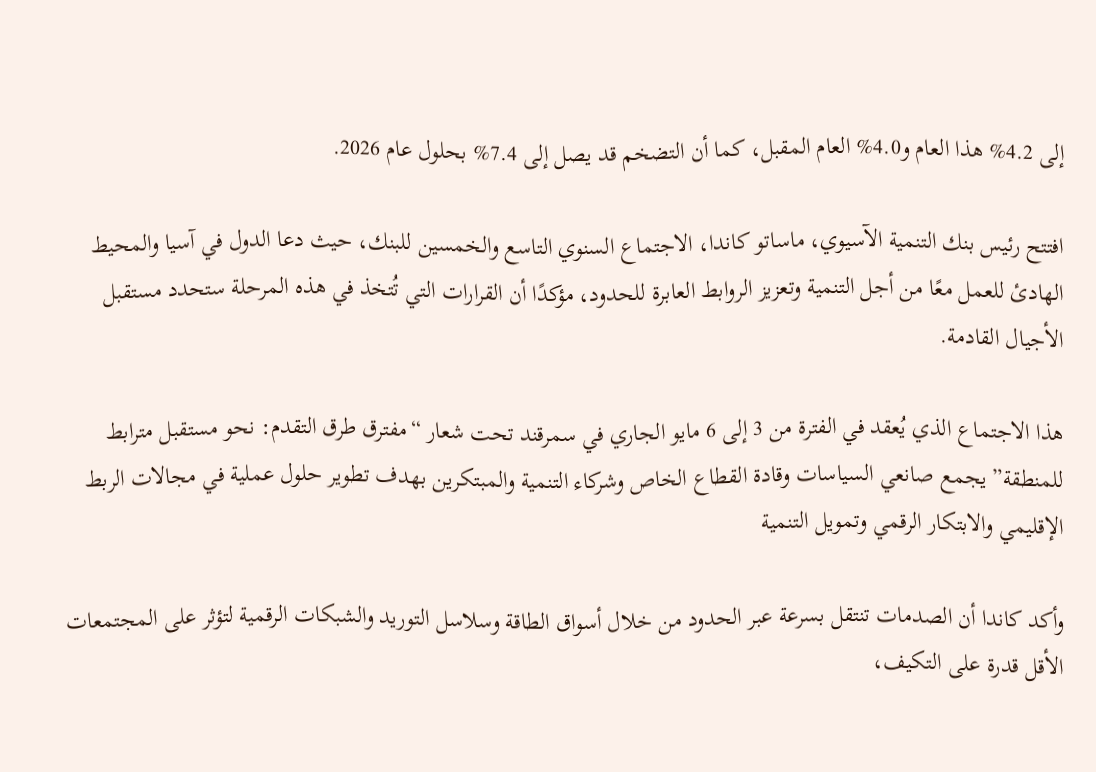إلى 4.2% هذا العام و4.0% العام المقبل، كما أن التضخم قد يصل إلى 7.4% بحلول عام 2026.

افتتح رئيس بنك التنمية الآسيوي، ماساتو كاندا، الاجتماع السنوي التاسع والخمسين للبنك، حيث دعا الدول في آسيا والمحيط الهادئ للعمل معًا من أجل التنمية وتعزيز الروابط العابرة للحدود، مؤكدًا أن القرارات التي تُتخذ في هذه المرحلة ستحدد مستقبل الأجيال القادمة.

هذا الاجتماع الذي يُعقد في الفترة من 3 إلى 6 مايو الجاري في سمرقند تحت شعار “مفترق طرق التقدم: نحو مستقبل مترابط للمنطقة” يجمع صانعي السياسات وقادة القطاع الخاص وشركاء التنمية والمبتكرين بهدف تطوير حلول عملية في مجالات الربط الإقليمي والابتكار الرقمي وتمويل التنمية

وأكد كاندا أن الصدمات تنتقل بسرعة عبر الحدود من خلال أسواق الطاقة وسلاسل التوريد والشبكات الرقمية لتؤثر على المجتمعات الأقل قدرة على التكيف،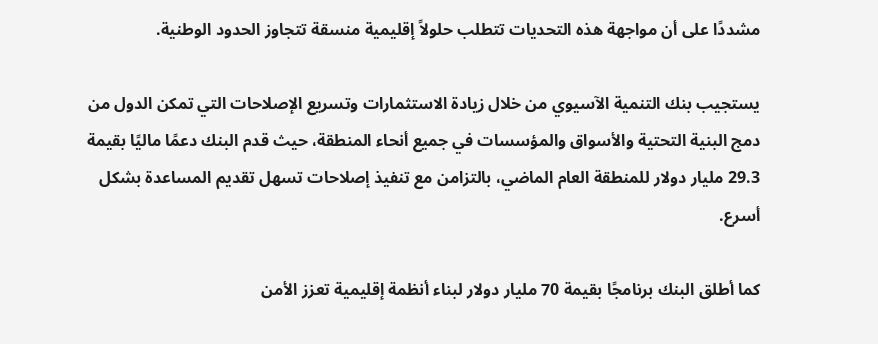مشددًا على أن مواجهة هذه التحديات تتطلب حلولاً إقليمية منسقة تتجاوز الحدود الوطنية.

يستجيب بنك التنمية الآسيوي من خلال زيادة الاستثمارات وتسريع الإصلاحات التي تمكن الدول من دمج البنية التحتية والأسواق والمؤسسات في جميع أنحاء المنطقة، حيث قدم البنك دعمًا ماليًا بقيمة 29.3 مليار دولار للمنطقة العام الماضي، بالتزامن مع تنفيذ إصلاحات تسهل تقديم المساعدة بشكل أسرع.

كما أطلق البنك برنامجًا بقيمة 70 مليار دولار لبناء أنظمة إقليمية تعزز الأمن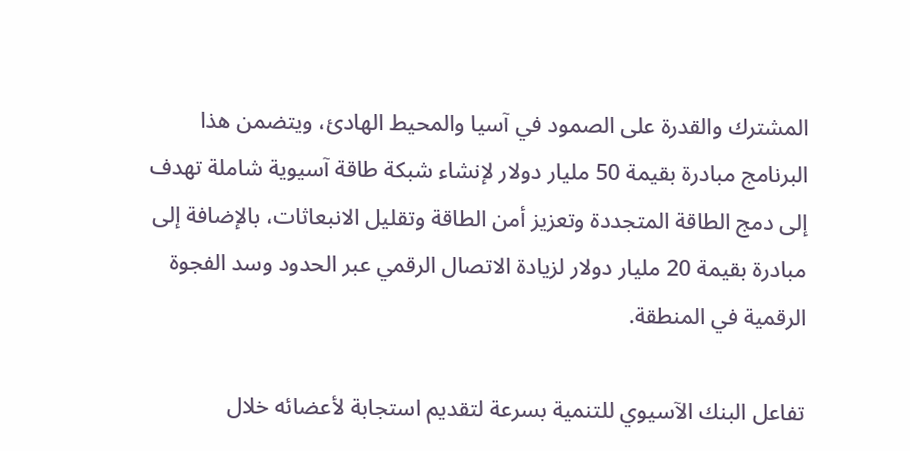المشترك والقدرة على الصمود في آسيا والمحيط الهادئ، ويتضمن هذا البرنامج مبادرة بقيمة 50 مليار دولار لإنشاء شبكة طاقة آسيوية شاملة تهدف إلى دمج الطاقة المتجددة وتعزيز أمن الطاقة وتقليل الانبعاثات، بالإضافة إلى مبادرة بقيمة 20 مليار دولار لزيادة الاتصال الرقمي عبر الحدود وسد الفجوة الرقمية في المنطقة.

تفاعل البنك الآسيوي للتنمية بسرعة لتقديم استجابة لأعضائه خلال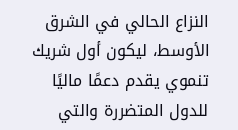النزاع الحالي في الشرق الأوسط، ليكون أول شريك تنموي يقدم دعمًا ماليًا للدول المتضررة والتي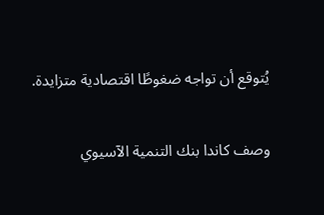يُتوقع أن تواجه ضغوطًا اقتصادية متزايدة.

وصف كاندا بنك التنمية الآسيوي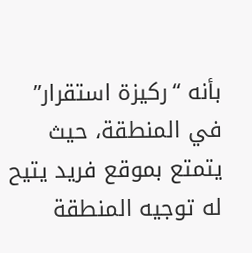بأنه “ركيزة استقرار” في المنطقة، حيث يتمتع بموقع فريد يتيح له توجيه المنطقة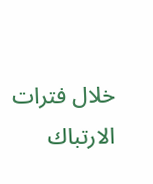خلال فترات الارتباك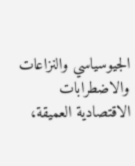الجيوسياسي والنزاعات والاضطرابات الاقتصادية العميقة،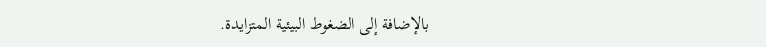بالإضافة إلى الضغوط البيئية المتزايدة.